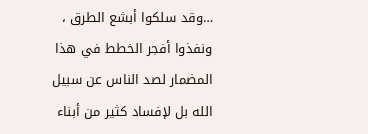…وقد سلكوا أبشع الطرق ، ونفذوا أفجر الخطط في هذا المضمار لصد الناس عن سبيل الله بل لإفساد كثير من أبناء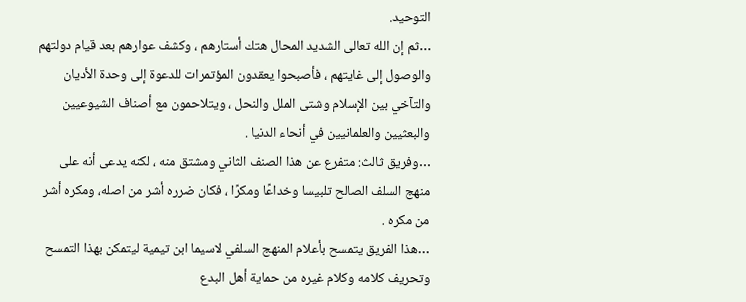التوحيد.
…ثم إن الله تعالى الشديد المحال هتك أستارهم ، وكشف عوارهم بعد قيام دولتهم والوصول إلى غايتهم ، فأصبحوا يعقدون المؤتمرات للدعوة إلى وحدة الأديان والتآخي بين الإسلام وشتى الملل والنحل ، ويتلاحمون مع أصناف الشيوعيين والبعثيين والعلمانيين في أنحاء الدنيا .
…وفريق ثالث: متفرع عن هذا الصنف الثاني ومشتق منه ، لكنه يدعى أنه على منهج السلف الصالح تلبيسا وخداعًا ومكرًا ، فكان ضرره أشر من اصله، ومكره أشر من مكره .
…هذا الفريق يتمسح بأعلام المنهج السلفي لاسيما ابن تيمية ليتمكن بهذا التمسح وتحريف كلامه وكلام غيره من حماية أهل البدع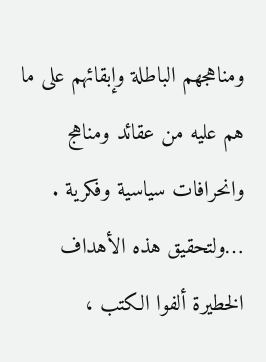ومناهجهم الباطلة وإبقائهم على ما هم عليه من عقائد ومناهج وانحرافات سياسية وفكرية .
…ولتحقيق هذه الأهداف الخطيرة ألفوا الكتب ،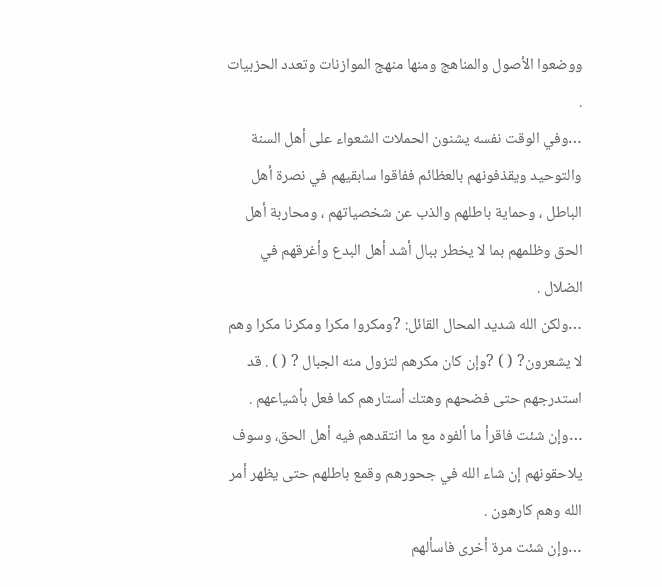ووضعوا الأصول والمناهج ومنها منهج الموازنات وتعدد الحزبيات .
…وفي الوقت نفسه يشنون الحملات الشعواء على أهل السنة والتوحيد ويقذفونهم بالعظائم ففاقوا سابقيهم في نصرة أهل الباطل ، وحماية باطلهم والذب عن شخصياتهم ، ومحاربة أهل الحق وظلمهم بما لا يخطر ببال أشد أهل البدع وأغرقهم في الضلال .
…ولكن الله شديد المحال القائل: ?ومكروا مكرا ومكرنا مكرا وهم لا يشعرون? ( ) ?وإن كان مكرهم لتزول منه الجبال ? ( ) . قد استدرجهم حتى فضحهم وهتك أستارهم كما فعل بأشياعهم .
…وإن شئت فاقرأ ما ألفوه مع ما انتقدهم فيه أهل الحق، وسوف يلاحقونهم إن شاء الله في جحورهم وقمع باطلهم حتى يظهر أمر الله وهم كارهون .
…وإن شئت مرة أخرى فاسألهم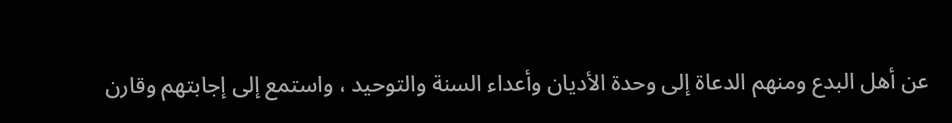عن أهل البدع ومنهم الدعاة إلى وحدة الأديان وأعداء السنة والتوحيد ، واستمع إلى إجابتهم وقارن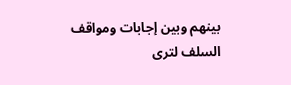بينهم وبين إجابات ومواقف السلف لترى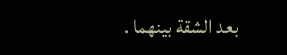بعد الشقة بينهما .